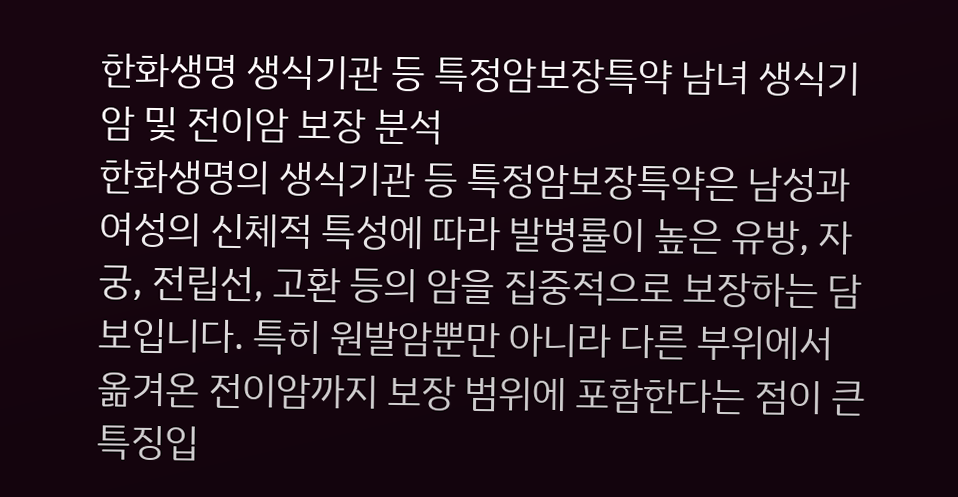한화생명 생식기관 등 특정암보장특약 남녀 생식기암 및 전이암 보장 분석
한화생명의 생식기관 등 특정암보장특약은 남성과 여성의 신체적 특성에 따라 발병률이 높은 유방, 자궁, 전립선, 고환 등의 암을 집중적으로 보장하는 담보입니다. 특히 원발암뿐만 아니라 다른 부위에서 옮겨온 전이암까지 보장 범위에 포함한다는 점이 큰 특징입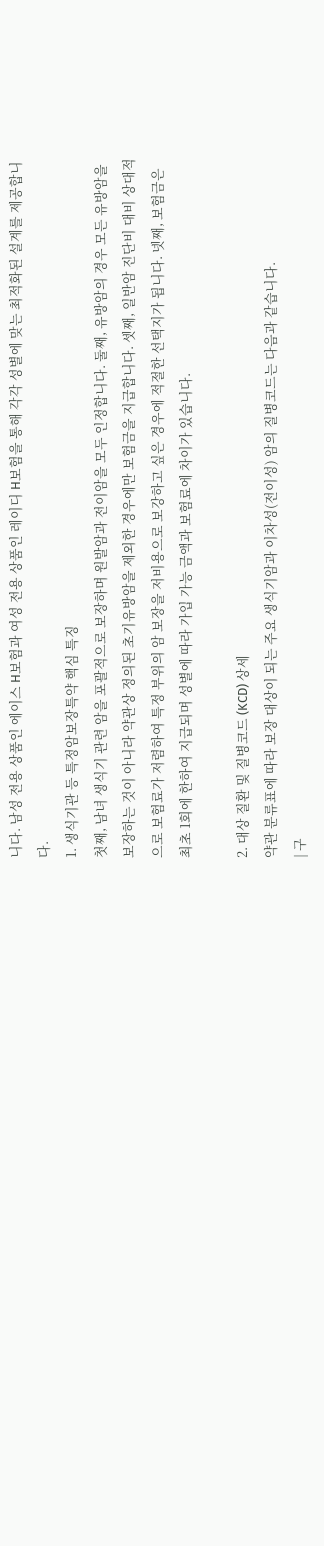니다. 남성 전용 상품인 에이스 H보험과 여성 전용 상품인 레이디 H보험을 통해 각각 성별에 맞는 최적화된 설계를 제공합니다.
1. 생식기관 등 특정암보장특약 핵심 특징
첫째, 남녀 생식기 관련 암을 포괄적으로 보장하며 원발암과 전이암을 모두 인정합니다. 둘째, 유방암의 경우 모든 유방암을 보장하는 것이 아니라 약관상 정의된 초기유방암을 제외한 경우에만 보험금을 지급합니다. 셋째, 일반암 진단비 대비 상대적으로 보험료가 저렴하여 특정 부위의 암 보장을 저비용으로 보강하고 싶은 경우에 적절한 선택지가 됩니다. 넷째, 보험금은 최초 1회에 한하여 지급되며 성별에 따라 가입 가능 금액과 보험료에 차이가 있습니다.

2. 대상 질환 및 질병코드 (KCD) 상세
약관 분류표에 따라 보장 대상이 되는 주요 생식기암과 이차성(전이성) 암의 질병코드는 다음과 같습니다.
| 구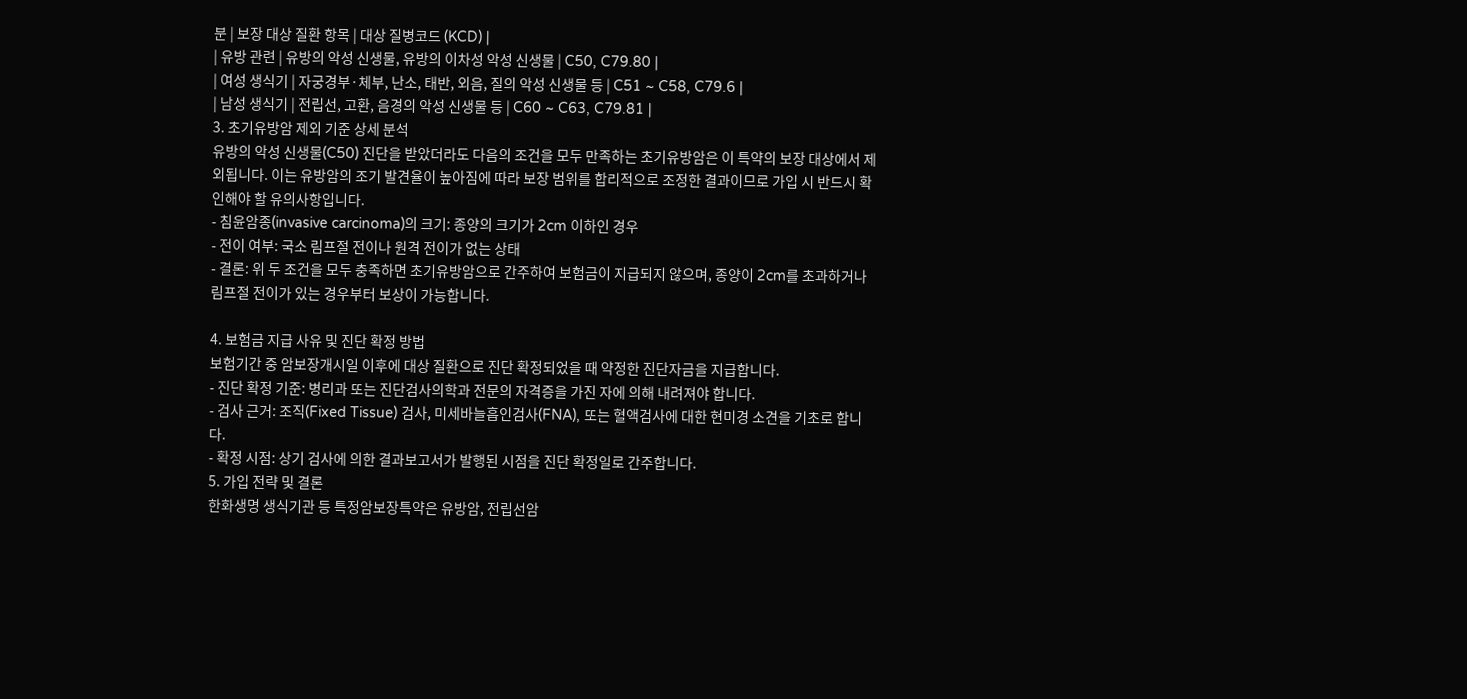분 | 보장 대상 질환 항목 | 대상 질병코드 (KCD) |
| 유방 관련 | 유방의 악성 신생물, 유방의 이차성 악성 신생물 | C50, C79.80 |
| 여성 생식기 | 자궁경부·체부, 난소, 태반, 외음, 질의 악성 신생물 등 | C51 ~ C58, C79.6 |
| 남성 생식기 | 전립선, 고환, 음경의 악성 신생물 등 | C60 ~ C63, C79.81 |
3. 초기유방암 제외 기준 상세 분석
유방의 악성 신생물(C50) 진단을 받았더라도 다음의 조건을 모두 만족하는 초기유방암은 이 특약의 보장 대상에서 제외됩니다. 이는 유방암의 조기 발견율이 높아짐에 따라 보장 범위를 합리적으로 조정한 결과이므로 가입 시 반드시 확인해야 할 유의사항입니다.
- 침윤암종(invasive carcinoma)의 크기: 종양의 크기가 2cm 이하인 경우
- 전이 여부: 국소 림프절 전이나 원격 전이가 없는 상태
- 결론: 위 두 조건을 모두 충족하면 초기유방암으로 간주하여 보험금이 지급되지 않으며, 종양이 2cm를 초과하거나 림프절 전이가 있는 경우부터 보상이 가능합니다.

4. 보험금 지급 사유 및 진단 확정 방법
보험기간 중 암보장개시일 이후에 대상 질환으로 진단 확정되었을 때 약정한 진단자금을 지급합니다.
- 진단 확정 기준: 병리과 또는 진단검사의학과 전문의 자격증을 가진 자에 의해 내려져야 합니다.
- 검사 근거: 조직(Fixed Tissue) 검사, 미세바늘흡인검사(FNA), 또는 혈액검사에 대한 현미경 소견을 기초로 합니다.
- 확정 시점: 상기 검사에 의한 결과보고서가 발행된 시점을 진단 확정일로 간주합니다.
5. 가입 전략 및 결론
한화생명 생식기관 등 특정암보장특약은 유방암, 전립선암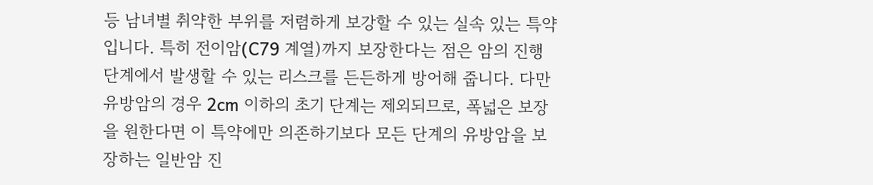등 남녀별 취약한 부위를 저렴하게 보강할 수 있는 실속 있는 특약입니다. 특히 전이암(C79 계열)까지 보장한다는 점은 암의 진행 단계에서 발생할 수 있는 리스크를 든든하게 방어해 줍니다. 다만 유방암의 경우 2cm 이하의 초기 단계는 제외되므로, 폭넓은 보장을 원한다면 이 특약에만 의존하기보다 모든 단계의 유방암을 보장하는 일반암 진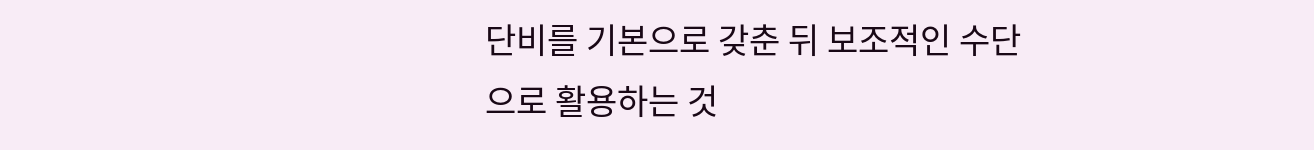단비를 기본으로 갖춘 뒤 보조적인 수단으로 활용하는 것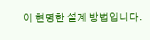이 현명한 설계 방법입니다.